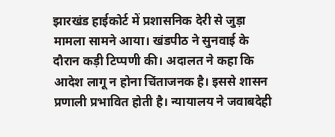झारखंड हाईकोर्ट में प्रशासनिक देरी से जुड़ा मामला सामने आया। खंडपीठ ने सुनवाई के दौरान कड़ी टिप्पणी की। अदालत ने कहा कि आदेश लागू न होना चिंताजनक है। इससे शासन प्रणाली प्रभावित होती है। न्यायालय ने जवाबदेही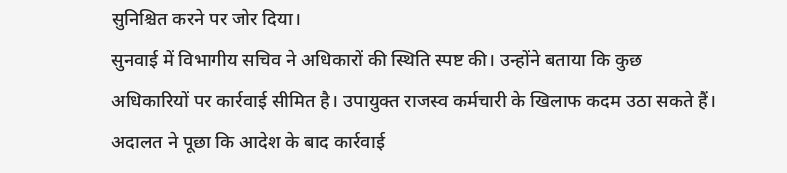सुनिश्चित करने पर जोर दिया।
सुनवाई में विभागीय सचिव ने अधिकारों की स्थिति स्पष्ट की। उन्होंने बताया कि कुछ अधिकारियों पर कार्रवाई सीमित है। उपायुक्त राजस्व कर्मचारी के खिलाफ कदम उठा सकते हैं। अदालत ने पूछा कि आदेश के बाद कार्रवाई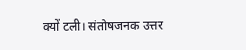क्यों टली। संतोषजनक उत्तर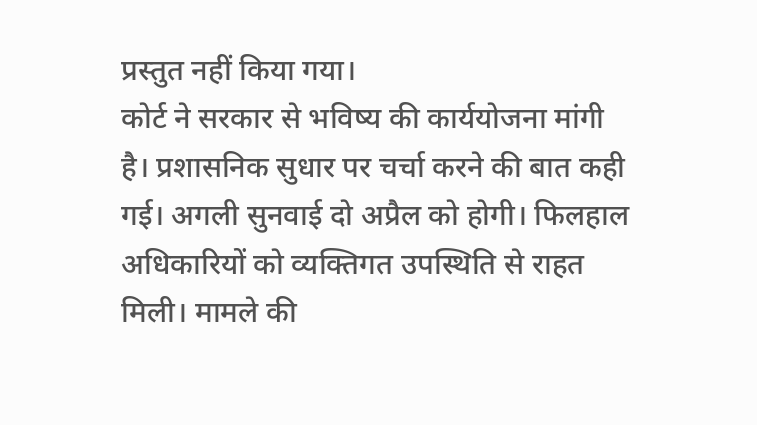प्रस्तुत नहीं किया गया।
कोर्ट ने सरकार से भविष्य की कार्ययोजना मांगी है। प्रशासनिक सुधार पर चर्चा करने की बात कही गई। अगली सुनवाई दो अप्रैल को होगी। फिलहाल अधिकारियों को व्यक्तिगत उपस्थिति से राहत मिली। मामले की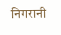निगरानी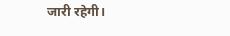जारी रहेगी।